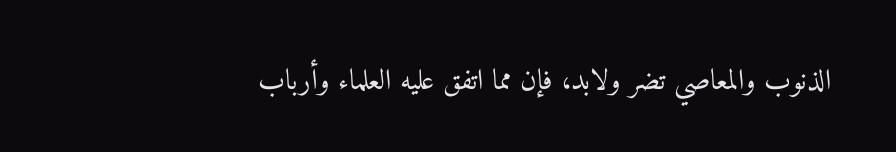الذنوب والمعاصي تضر ولابد، فإن مما اتفق عليه العلماء وأرباب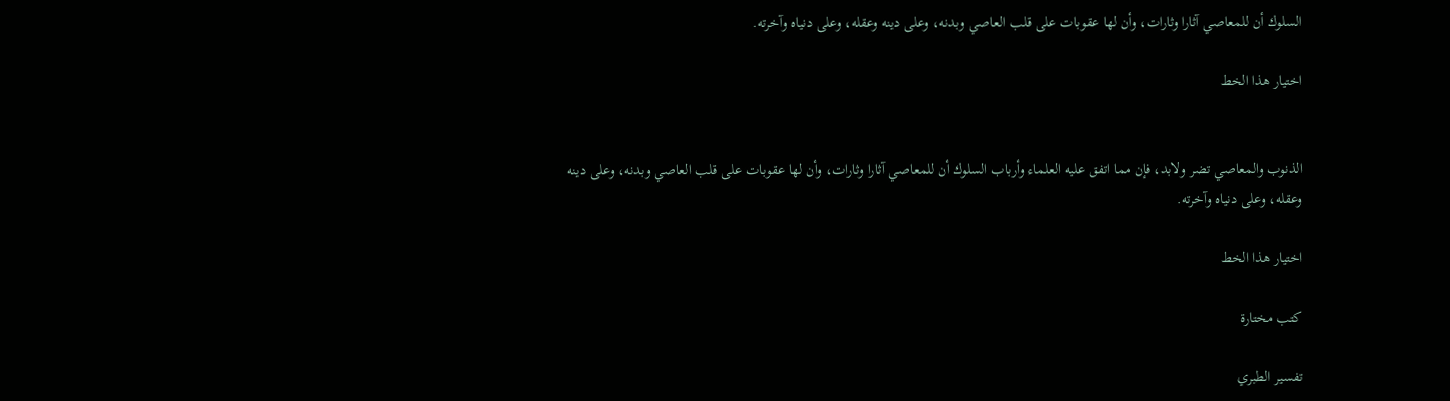السلوك أن للمعاصي آثارا وثارات، وأن لها عقوبات على قلب العاصي وبدنه، وعلى دينه وعقله، وعلى دنياه وآخرته.

اختيار هذا الخط


الذنوب والمعاصي تضر ولابد، فإن مما اتفق عليه العلماء وأرباب السلوك أن للمعاصي آثارا وثارات، وأن لها عقوبات على قلب العاصي وبدنه، وعلى دينه وعقله، وعلى دنياه وآخرته.

اختيار هذا الخط

كتب مختارة

تفسير الطبري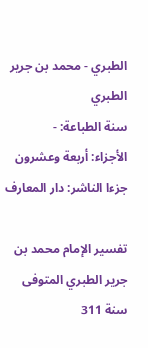الطبري - محمد بن جرير الطبري
سنة الطباعة: -
الأجزاء: أربعة وعشرون جزءا الناشر: دار المعارف

تفسير الإمام محمد بن جرير الطبري المتوفى سنة 311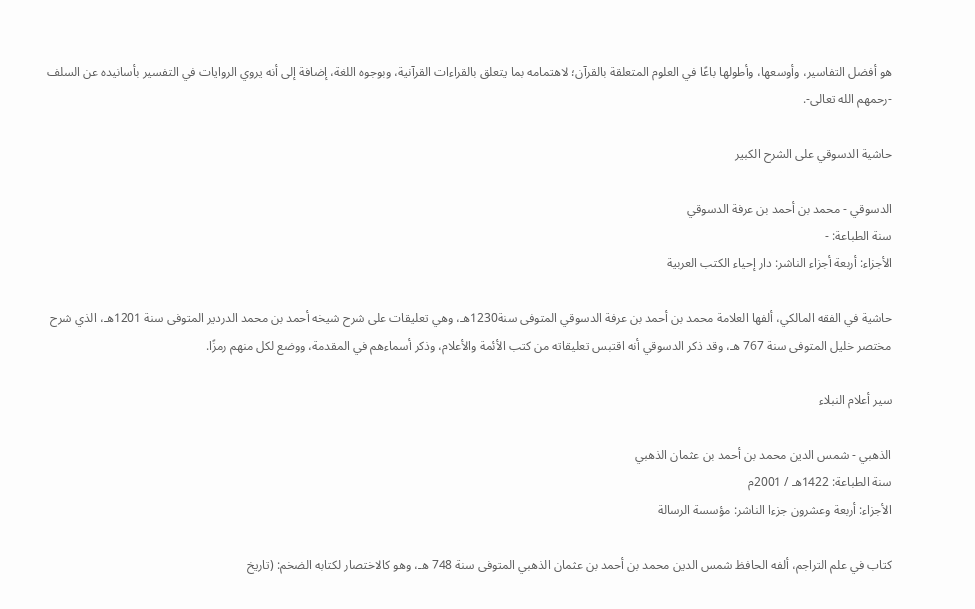هو أفضل التفاسير، وأوسعها، وأطولها باعًا في العلوم المتعلقة بالقرآن؛ لاهتمامه بما يتعلق بالقراءات القرآنية، وبوجوه اللغة، إضافة إلى أنه يروي الروايات في التفسير بأسانيده عن السلف -رحمهم الله تعالى-.

حاشية الدسوقي على الشرح الكبير

الدسوقي - محمد بن أحمد بن عرفة الدسوقي
سنة الطباعة: -
الأجزاء: أربعة أجزاء الناشر: دار إحياء الكتب العربية

حاشية في الفقه المالكي، ألفها العلامة محمد بن أحمد بن عرفة الدسوقي المتوفى سنة1230هـ، وهي تعليقات على شرح شيخه أحمد بن محمد الدردير المتوفى سنة 1201هـ، الذي شرح مختصر خليل المتوفى سنة 767 هـ، وقد ذكر الدسوقي أنه اقتبس تعليقاته من كتب الأئمة والأعلام، وذكر أسماءهم في المقدمة، ووضع لكل منهم رمزًا.

سير أعلام النبلاء

الذهبي - شمس الدين محمد بن أحمد بن عثمان الذهبي
سنة الطباعة: 1422هـ / 2001م
الأجزاء: أربعة وعشرون جزءا الناشر: مؤسسة الرسالة

كتاب في علم التراجم، ألفه الحافظ شمس الدين محمد بن أحمد بن عثمان الذهبي المتوفى سنة 748 هـ، وهو كالاختصار لكتابه الضخم: (تاريخ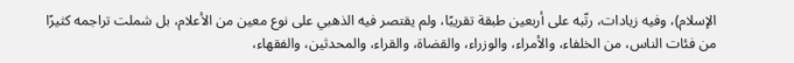الإسلام)، وفيه زيادات، رتّبه على أربعين طبقة تقريبًا، ولم يقتصر فيه الذهبي على نوع معين من الأعلام، بل شملت تراجمه كثيرًا من فئات الناس، من الخلفاء، والأمراء، والوزراء، والقضاة، والقراء، والمحدثين، والفقهاء،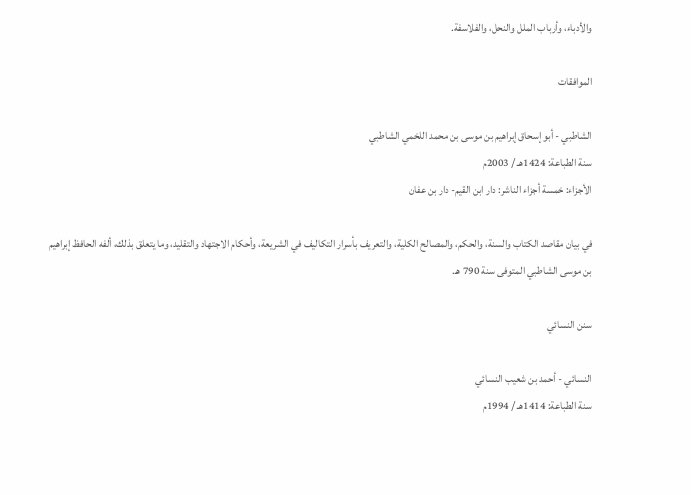والأدباء، وأرباب الملل والنحل، والفلاسفة.

الموافقات

الشاطبي - أبو إسحاق إبراهيم بن موسى بن محمد اللخمي الشاطبي
سنة الطباعة: 1424هـ / 2003م
الأجزاء: خمسة أجزاء الناشر: دار ابن القيم- دار بن عفان

في بيان مقاصد الكتاب والسنة، والحكم، والمصالح الكلية، والتعريف بأسرار التكاليف في الشريعة، وأحكام الاجتهاد والتقليد، وما يتعلق بذلك، ألفه الحافظ إبراهيم بن موسى الشاطبي المتوفى سنة 790 هـ.

سنن النسائي

النسائي - أحمد بن شعيب النسائي
سنة الطباعة: 1414هـ / 1994م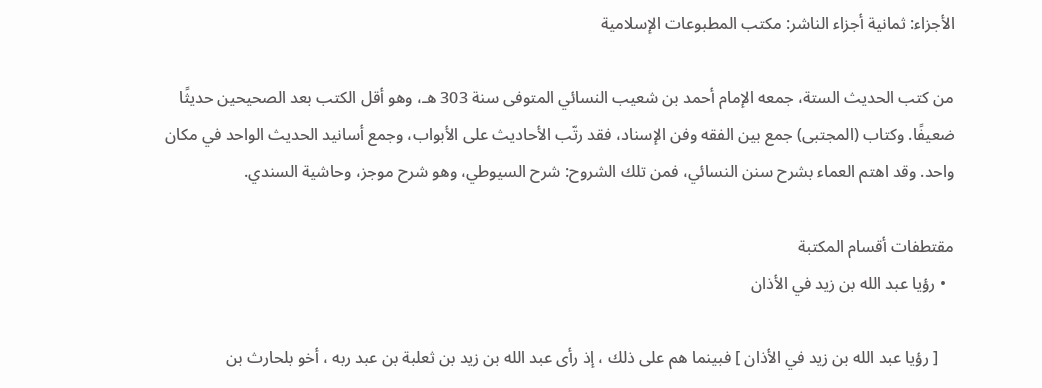الأجزاء: ثمانية أجزاء الناشر: مكتب المطبوعات الإسلامية

من كتب الحديث الستة، جمعه الإمام أحمد بن شعيب النسائي المتوفى سنة 303 هـ، وهو أقل الكتب بعد الصحيحين حديثًا ضعيفًا. وكتاب (المجتبى) جمع بين الفقه وفن الإسناد، فقد رتّب الأحاديث على الأبواب، وجمع أسانيد الحديث الواحد في مكان واحد. وقد اهتم العماء بشرح سنن النسائي، فمن تلك الشروح: شرح السيوطي، وهو شرح موجز، وحاشية السندي.

مقتطفات أقسام المكتبة
  • رؤيا عبد الله بن زيد في الأذان

    [ رؤيا عبد الله بن زيد في الأذان ] فبينما هم على ذلك ، إذ رأى عبد الله بن زيد بن ثعلبة بن عبد ربه ، أخو بلحارث بن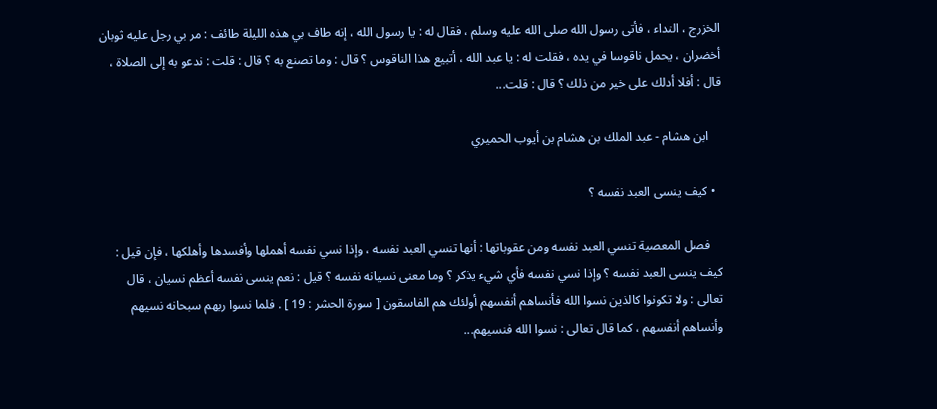الخزرج ، النداء ، فأتى رسول الله صلى الله عليه وسلم ، فقال له : يا رسول الله ، إنه طاف بي هذه الليلة طائف : مر بي رجل عليه ثوبان أخضران ، يحمل ناقوسا في يده ، فقلت له : يا عبد الله ، أتبيع هذا الناقوس ؟ قال : وما تصنع به ؟ قال : قلت : ندعو به إلى الصلاة ، قال : أفلا أدلك على خير من ذلك ؟ قال : قلت...

    ابن هشام - عبد الملك بن هشام بن أيوب الحميري

  • كيف ينسى العبد نفسه ؟

    فصل المعصية تنسي العبد نفسه ومن عقوباتها : أنها تنسي العبد نفسه ، وإذا نسي نفسه أهملها وأفسدها وأهلكها ، فإن قيل : كيف ينسى العبد نفسه ؟ وإذا نسي نفسه فأي شيء يذكر ؟ وما معنى نسيانه نفسه ؟ قيل : نعم ينسى نفسه أعظم نسيان ، قال تعالى : ولا تكونوا كالذين نسوا الله فأنساهم أنفسهم أولئك هم الفاسقون [ سورة الحشر : 19 ] . فلما نسوا ربهم سبحانه نسيهم وأنساهم أنفسهم ، كما قال تعالى : نسوا الله فنسيهم...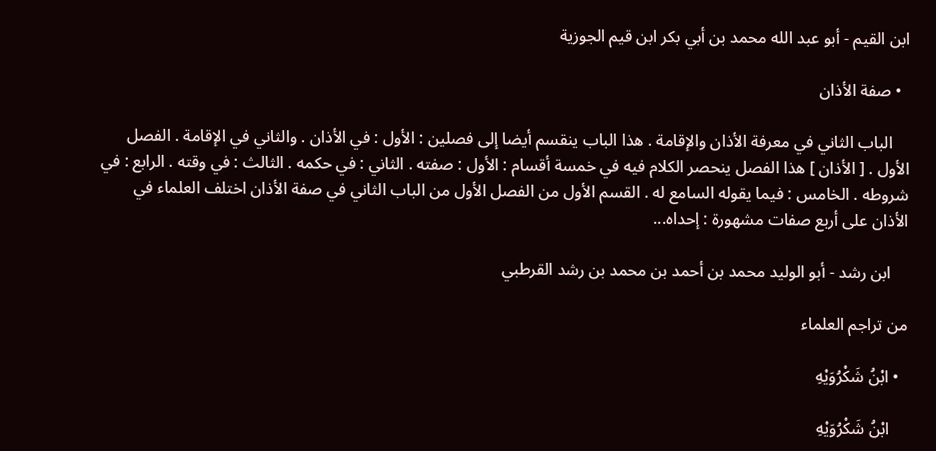ابن القيم - أبو عبد الله محمد بن أبي بكر ابن قيم الجوزية

  • صفة الأذان

    الباب الثاني في معرفة الأذان والإقامة . هذا الباب ينقسم أيضا إلى فصلين : الأول : في الأذان . والثاني في الإقامة . الفصل الأول . [ الأذان ] هذا الفصل ينحصر الكلام فيه في خمسة أقسام : الأول : صفته . الثاني : في حكمه . الثالث : في وقته . الرابع : في شروطه . الخامس : فيما يقوله السامع له . القسم الأول من الفصل الأول من الباب الثاني في صفة الأذان اختلف العلماء في الأذان على أربع صفات مشهورة : إحداه...

    ابن رشد - أبو الوليد محمد بن أحمد بن محمد بن رشد القرطبي

من تراجم العلماء

  • ابْنُ شَكْرُوَيْهِ

    ابْنُ شَكْرُوَيْهِ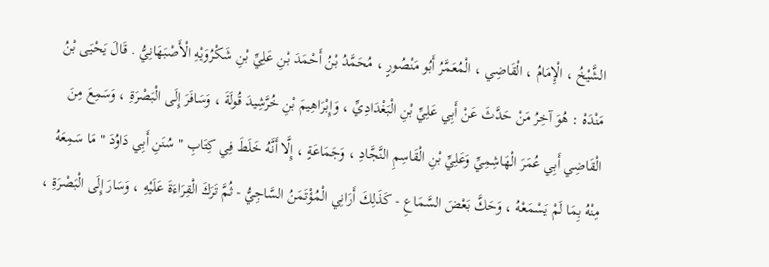الشَّيْخُ ، الْإِمَامُ ، الْقَاضِي ، الْمُعَمَّرُ أَبُو مَنْصُورٍ ، مُحَمَّدُ بْنُ أَحْمَدَ بْنِ عَلِيِّ بْنِ شَكْرُوَيْهِ الْأَصْبَهَانِيُّ . قَالَ يَحْيَى بْنُ مَنْدَهْ : هُوَ آخِرُ مَنْ حَدَّثَ عَنْ أَبِي عَلِيِّ بْنِ الْبَغْدَادِيِّ ، وَإِبْرَاهِيمَ بْنِ خُرَّشِيدَ قُولَةَ ، وَسَافَرَ إِلَى الْبَصْرَةِ ، وَسَمِعَ مِنَ الْقَاضِي أَبِي عُمَرَ الْهَاشِمِيِّ وَعَلِيِّ بْنِ الْقَاسِمِ النَّجَّادِ ، وَجَمَاعَةٍ ، إِلَّا أَنَّهُ خَلَطَ فِي كِتَابِ " سُنَنِ أَبِي دَاوُدَ " مَا سَمِعَهُ مِنْهُ بِمَا لَمْ يَسْمَعْهُ ، وَحَكَّ بَعْضَ السَّمَاعِ - كَذَلِكَ أَرَانِي الْمُؤْتَمَنُ السَّاجِيُّ - ثُمَّ تَرَكَ الْقِرَاءَةَ عَلَيْهِ ، وَسَارَ إِلَى الْبَصْرَةِ ،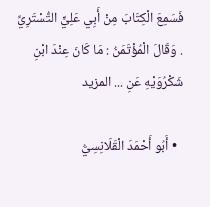فَسَمِعَ الْكِتَابَ مِنْ أَبِي عَلِيٍّ التُّسْتَرِيِّ . وَقَالَ الْمُؤْتَمَنُ : مَا كَانَ عِنْدَ ابْنِ شَكْرُوَيْهِ عَنِ ... المزيد

  • أَبُو أَحْمَدَ الْقَلَانِسِيُّ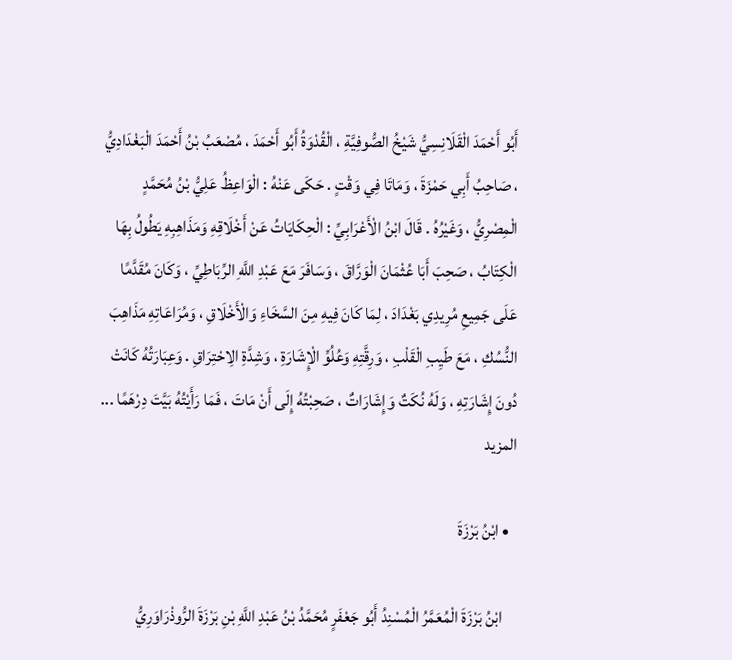أَبُو أَحْمَدَ الْقَلَانِسِيُّ شَيْخُ الصُّوفِيَّةِ ، الْقُدْوَةُ أَبُو أَحْمَدَ ، مُصْعَبُ بْنُ أَحْمَدَ الْبَغْدَادِيُّ ، صَاحِبُ أَبِي حَمْزَةَ ، وَمَاتَا فِي وَقْتٍ . حَكَى عَنْهُ : الْوَاعِظُ عَلِيُّ بْنُ مُحَمَّدٍ الْمِصْرِيُّ ، وَغَيْرُهُ . قَالَ ابْنُ الْأَعْرَابِيِّ : الْحِكَايَاتُ عَنْ أَخْلَاقِهِ وَمَذَاهِبِهِ يَطُولُ بِهَا الْكِتَابُ ، صَحِبَ أَبَا عُثْمَانَ الْوَرَّاقَ ، وَسَافَرَ مَعَ عَبْدِ اللَّهِ الرِّبَاطِيِّ ، وَكَانَ مُقَدَّمًا عَلَى جَمِيعِ مُرِيدِي بَغْدَادَ ، لِمَا كَانَ فِيهِ مِنَ السَّخَاءِ وَالْأَخْلَاقِ ، وَمُرَاعَاتِهِ مَذَاهِبَ النُّسُكِ ، مَعَ طَيِبِ الْقَلْبِ ، وَرِقَّتِهِ وَعُلُوِّ الْإِشَارَةِ ، وَشِدَّةِ الِاحْتِرَاقِ . وَعِبَارَتُهُ كَانَتْ دُونَ إِشَارَتِهِ ، وَلَهُ نُكَتٌ وَإِشَارَاتٌ ، صَحِبْتُهُ إِلَى أَنْ مَاتَ ، فَمَا رَأَيْتُهُ بَيَّتَ دِرْهَمًا ... المزيد

  • ابْنُ بَرْزَةَ

    ابْنُ بَرْزَةَ الْمُعَمَّرُ الْمُسْنِدُ أَبُو جَعْفَرٍ مُحَمَّدُ بْنُ عَبْدِ اللَّهِ بْنِ بَرْزَةَ الرُّوذْرَاوَرِيُّ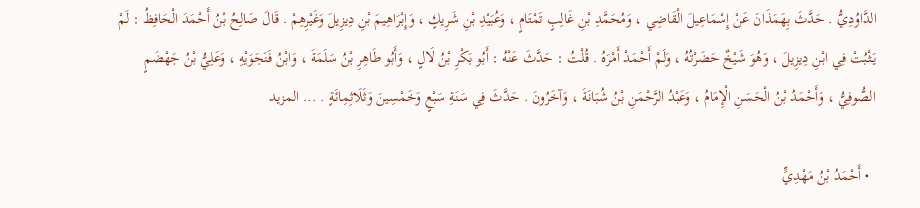الدَّاوُدِيُّ . حَدَّثَ بِهَمَذَانَ عَنْ إِسْمَاعِيلَ الْقَاضِي ، وَمُحَمَّدِ بْنِ غَالِبٍ تَمْتَامٍ ، وَعُبَيْدِ بْنِ شَرِيكٍ ، وَإِبْرَاهِيمَ بْنِ دِيزِيلَ وَغَيْرِهِمْ . قَالَ صَالِحُ بْنُ أَحْمَدَ الْحَافِظُ : لَمْ يَثْبُتْ فِي ابْنِ دِيزِيلَ ، وَهُوَ شَيْخٌ حَضَرْتُهُ ، وَلَمْ أَحْمَدْ أَمْرَهُ . قُلْتُ : حَدَّثَ عَنْهُ : أَبُو بَكْرِ بْنُ لَالٍ ، وَأَبُو طَاهِرِ بْنُ سَلَمَةَ ، وَابْنُ فَنَجَوَيْهِ ، وَعَلِيُّ بْنُ جَهْضَمٍ الصُّوفِيُّ ، وَأَحْمَدُ بْنُ الْحَسَنِ الْإِمَامُ ، وَعَبْدُ الرَّحْمَنِ بْنُ شُبَانَةَ ، وَآخَرُونَ . حَدَّثَ فِي سَنَةِ سَبْعٍ وَخَمْسِينَ وَثَلَاثِمِائَةٍ . ... المزيد

  • أَحْمَدُ بْنُ مَهْدِيٍّ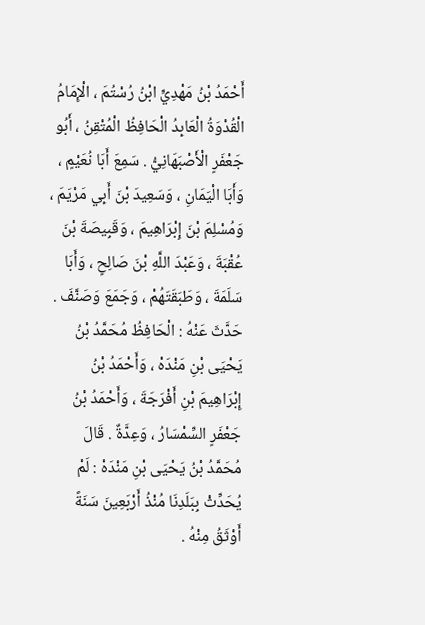أَحْمَدُ بْنُ مَهْدِيٍّ ابْنُ رُسْتُمَ ، الْإِمَامُ الْقُدْوَةُ الْعَابِدُ الْحَافِظُ الْمُتْقِنُ ، أَبُو جَعْفَرٍ الْأَصْبَهَانِيُّ . سَمِعَ أَبَا نُعَيْمٍ ، وَأَبَا الْيَمَانِ ، وَسَعِيدَ بْنَ أَبِي مَرْيَمَ ، وَمُسْلِمَ بْنَ إِبْرَاهِيمَ ، وَقَبِيصَةَ بْنَ عُقْبَةَ ، وَعَبْدَ اللَّهِ بْنَ صَالِحٍ ، وَأَبَا سَلَمَةَ ، وَطَبَقَتَهُمْ ، وَجَمَعَ وَصَنَّفَ . حَدَّثَ عَنْهُ : الْحَافِظُ مُحَمَّدُ بْنُ يَحْيَى بْنِ مَنْدَهْ ، وَأَحْمَدُ بْنُ إِبْرَاهِيمَ بْنِ أَفْرَجَةَ ، وَأَحْمَدُ بْنُ جَعْفَرٍ السِّمْسَارُ ، وَعِدَّةٌ . قَالَ مُحَمَّدُ بْنُ يَحْيَى بْنِ مَنْدَهْ : لَمْ يُحَدِّثْ بِبَلَدِنَا مُنْذُ أَرْبَعِينَ سَنَةً أَوْثَقُ مِنْهُ .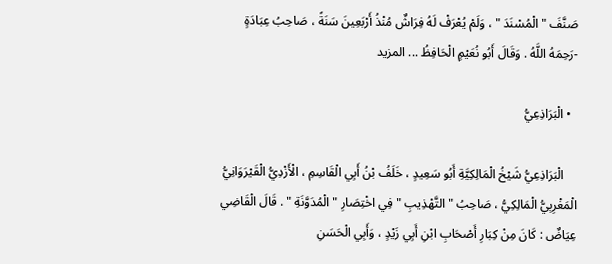صَنَّفَ " الْمُسْنَدَ " ، وَلَمْ يُعْرَفْ لَهُ فِرَاشٌ مُنْذُ أَرْبَعِينَ سَنَةً ، صَاحِبُ عِبَادَةٍ -رَحِمَهُ اللَّهُ . وَقَالَ أَبُو نُعَيْمٍ الْحَافِظُ ... المزيد

  • الْبَرَاذِعِيُّ

    الْبَرَاذِعِيُّ شَيْخُ الْمَالِكِيَّةِ أَبُو سَعِيدٍ ، خَلَفُ بْنُ أَبِي الْقَاسِمِ ، الْأَزْدِيُّ الْقَيْرَوَانِيُّ الْمَغْرِبِيُّ الْمَالِكِيُّ ، صَاحِبُ " التَّهْذِيبِ " فِي اخْتِصَارِ " الْمُدَوَّنَةِ " . قَالَ الْقَاضِي عِيَاضٌ : كَانَ مِنْ كِبَارِ أَصْحَابِ ابْنِ أَبِي زَيْدٍ ، وَأَبِي الْحَسَنِ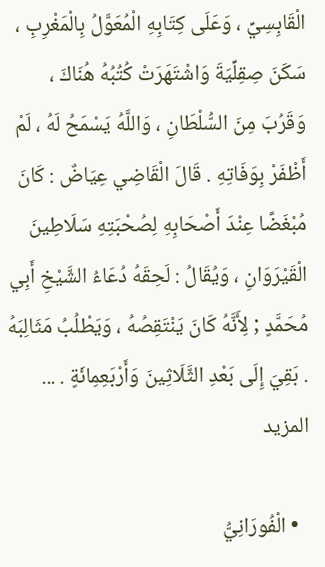الْقَابِسِيِّ ، وَعَلَى كِتَابِهِ الْمُعَوَّلُ بِالْمَغْرِبِ ، سَكَنَ صِقِلِّيَةَ وَاشْتَهَرَتْ كُتُبُهُ هُنَاكَ ، وَقَرُبَ مِنَ السُّلْطَانِ ، وَاللَّهُ يَسْمَحُ لَهُ ، لَمْ أَظْفَرْ بِوَفَاتِهِ . قَالَ الْقَاضِي عِيَاضٌ : كَانَ مُبْغَضًا عِنْدَ أَصْحَابِهِ لِصُحْبَتِهِ سَلَاطِينَ الْقَيْرَوَانِ ، وَيُقَالُ : لَحِقَهُ دُعَاءُ الشَّيْخِ أَبِي مُحَمَّدٍ ; لِأَنَّهُ كَانَ يَنْتَقِصُهُ ، وَيَطْلُبُ مَثَالِبَهُ . بَقِيَ إِلَى بَعْدِ الثَّلَاثِينَ وَأَرْبَعِمِائَةٍ . ... المزيد

  • الْفُورَانِيُّ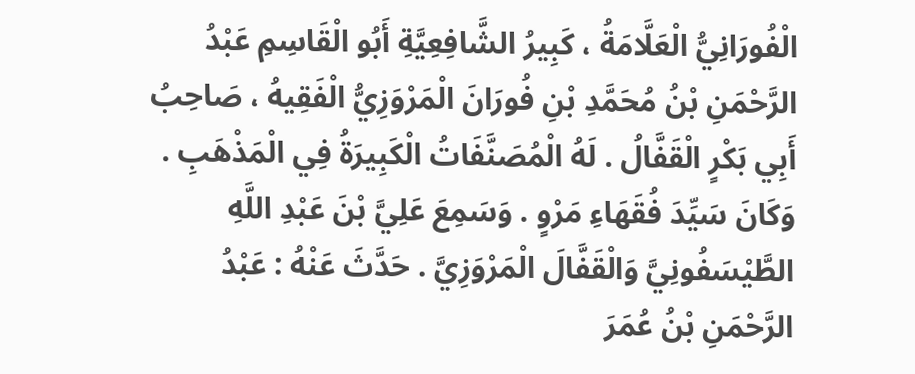الْفُورَانِيُّ الْعَلَّامَةُ ، كَبِيرُ الشَّافِعِيَّةِ أَبُو الْقَاسِمِ عَبْدُ الرَّحْمَنِ بْنُ مُحَمَّدِ بْنِ فُورَانَ الْمَرْوَزِيُّ الْفَقِيهُ ، صَاحِبُ أَبِي بَكْرٍ الْقَفَّالُ . لَهُ الْمُصَنَّفَاتُ الْكَبِيرَةُ فِي الْمَذْهَبِ . وَكَانَ سَيِّدَ فُقَهَاءِ مَرْوٍ . وَسَمِعَ عَلِيَّ بْنَ عَبْدِ اللَّهِ الطَّيْسَفُونِيَّ وَالْقَفَّالَ الْمَرْوَزِيَّ . حَدَّثَ عَنْهُ : عَبْدُ الرَّحْمَنِ بْنُ عُمَرَ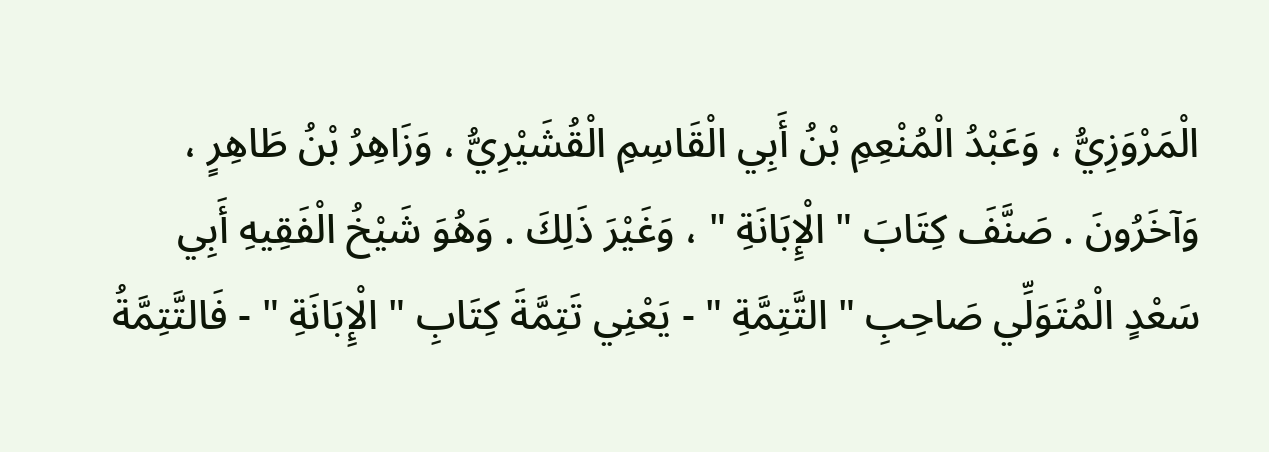الْمَرْوَزِيُّ ، وَعَبْدُ الْمُنْعِمِ بْنُ أَبِي الْقَاسِمِ الْقُشَيْرِيُّ ، وَزَاهِرُ بْنُ طَاهِرٍ ، وَآخَرُونَ . صَنَّفَ كِتَابَ " الْإِبَانَةِ " ، وَغَيْرَ ذَلِكَ . وَهُوَ شَيْخُ الْفَقِيهِ أَبِي سَعْدٍ الْمُتَوَلِّي صَاحِبِ " التَّتِمَّةِ " - يَعْنِي تَتِمَّةَ كِتَابِ " الْإِبَانَةِ " - فَالتَّتِمَّةُ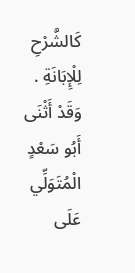كَالشَّرْحِ لِلْإِبَانَةِ . وَقَدْ أَثْنَى أَبُو سَعْدٍ الْمُتَوَلِّي عَلَى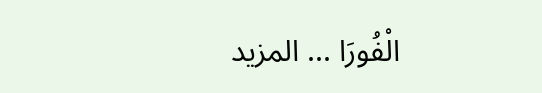الْفُورَا ... المزيد